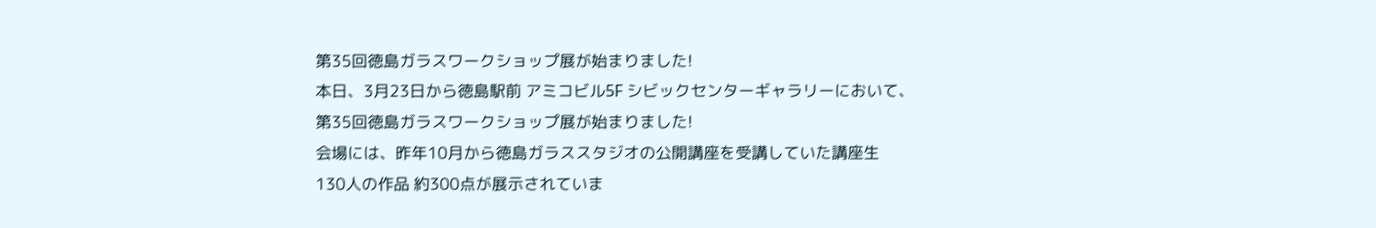第35回徳島ガラスワークショップ展が始まりました!
本日、3月23日から徳島駅前 アミコビル5F シビックセンターギャラリーにおいて、
第35回徳島ガラスワークショップ展が始まりました!
会場には、昨年10月から徳島ガラススタジオの公開講座を受講していた講座生
130人の作品 約300点が展示されていま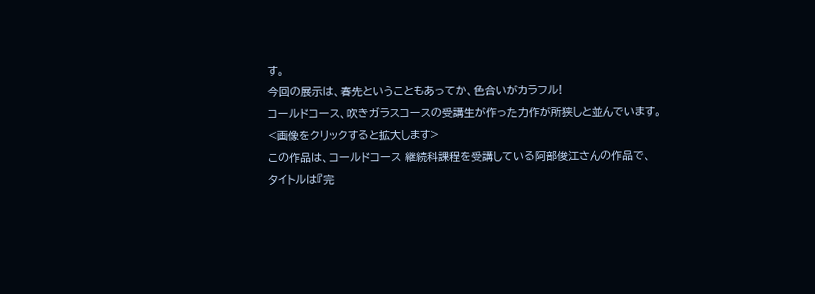す。
今回の展示は、春先ということもあってか、色合いがカラフル!
コールドコース、吹きガラスコースの受講生が作った力作が所狭しと並んでいます。
<画像をクリックすると拡大します>
この作品は、コールドコース 継続科課程を受講している阿部俊江さんの作品で、
タイトルは『完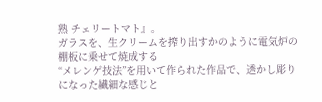熟 チェリートマト』。
ガラスを、生クリームを搾り出すかのように電気炉の棚板に乗せて焼成する
“メレンゲ技法”を用いて作られた作品で、透かし彫りになった繊細な感じと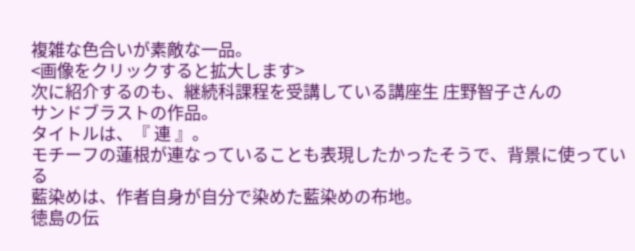複雑な色合いが素敵な一品。
<画像をクリックすると拡大します>
次に紹介するのも、継続科課程を受講している講座生 庄野智子さんの
サンドブラストの作品。
タイトルは、『 連 』。
モチーフの蓮根が連なっていることも表現したかったそうで、背景に使っている
藍染めは、作者自身が自分で染めた藍染めの布地。
徳島の伝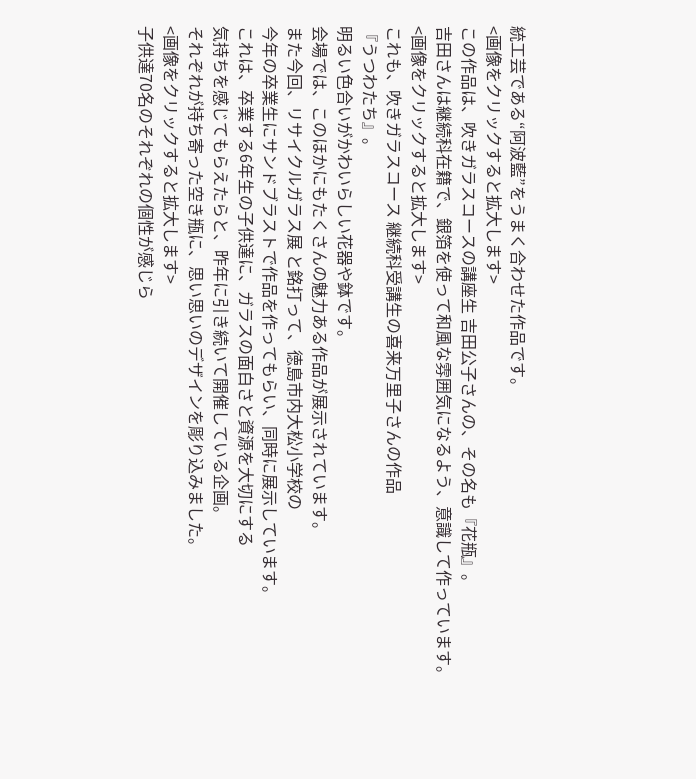統工芸である“阿波藍”をうまく合わせた作品です。
<画像をクリックすると拡大します>
この作品は、吹きガラスコースの講座生 吉田公子さんの、その名も『花瓶』。
吉田さんは継続科在籍で、銀箔を使って和風な雰囲気になるよう、意識して作っています。
<画像をクリックすると拡大します>
これも、吹きガラスコース 継続科受講生の喜来万里子さんの作品
『うつわたち』。
明るい色合いがかわいらしい花器や鉢です。
会場では、このほかにもたくさんの魅力ある作品が展示されています。
また今回、リサイクルガラス展 と銘打って、徳島市内大松小学校の
今年の卒業生にサンドブラストで作品を作ってもらい、同時に展示しています。
これは、卒業する6年生の子供達に、ガラスの面白さと資源を大切にする
気持ちを感じてもらえたらと、昨年に引き続いて開催している企画。
それぞれが持ち寄った空き瓶に、思い思いのデザインを彫り込みました。
<画像をクリックすると拡大します>
子供達70名のそれぞれの個性が感じら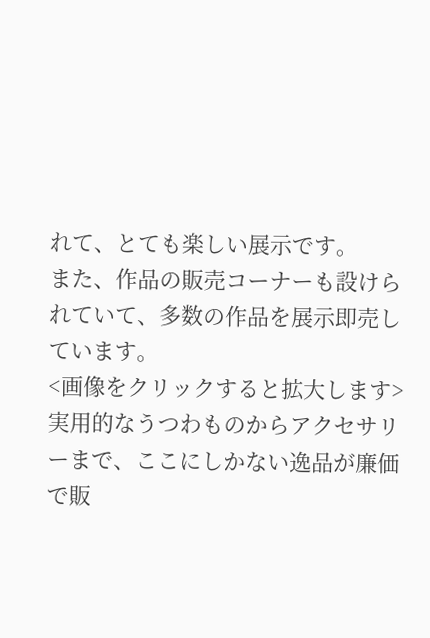れて、とても楽しい展示です。
また、作品の販売コーナーも設けられていて、多数の作品を展示即売しています。
<画像をクリックすると拡大します>
実用的なうつわものからアクセサリーまで、ここにしかない逸品が廉価で販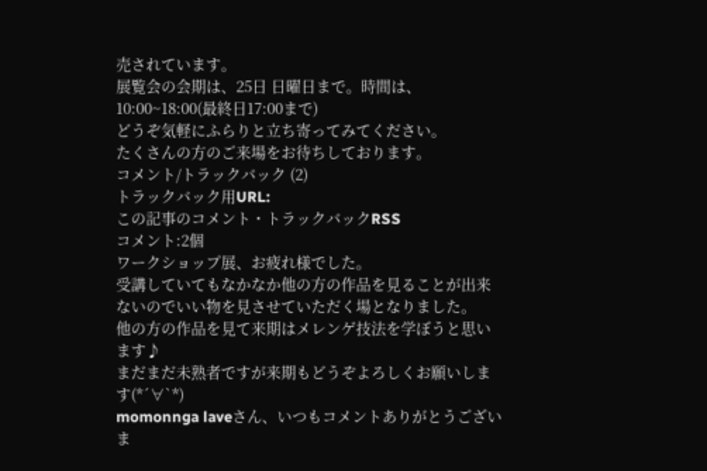売されています。
展覧会の会期は、25日 日曜日まで。時間は、10:00~18:00(最終日17:00まで)
どうぞ気軽にふらりと立ち寄ってみてください。
たくさんの方のご来場をお待ちしております。
コメント/トラックバック (2)
トラックバック用URL:
この記事のコメント・トラックバックRSS
コメント:2個
ワークショップ展、お疲れ様でした。
受講していてもなかなか他の方の作品を見ることが出来ないのでいい物を見させていただく場となりました。
他の方の作品を見て来期はメレンゲ技法を学ぼうと思います♪
まだまだ未熟者ですが来期もどうぞよろしくお願いします(*´∀`*)
momonnga laveさん、いつもコメントありがとうございま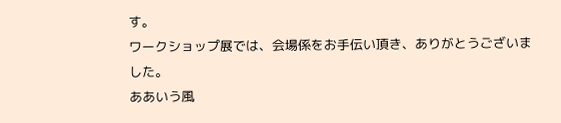す。
ワークショップ展では、会場係をお手伝い頂き、ありがとうございました。
ああいう風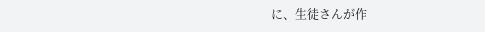に、生徒さんが作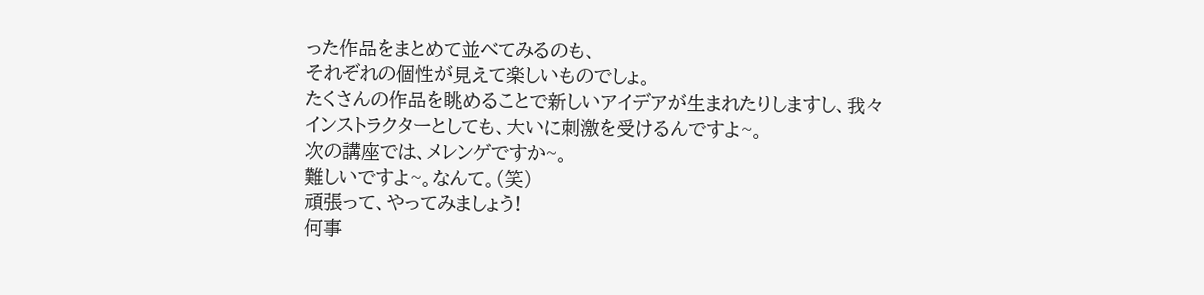った作品をまとめて並べてみるのも、
それぞれの個性が見えて楽しいものでしょ。
たくさんの作品を眺めることで新しいアイデアが生まれたりしますし、我々
インストラクターとしても、大いに刺激を受けるんですよ~。
次の講座では、メレンゲですか~。
難しいですよ~。なんて。(笑)
頑張って、やってみましょう!
何事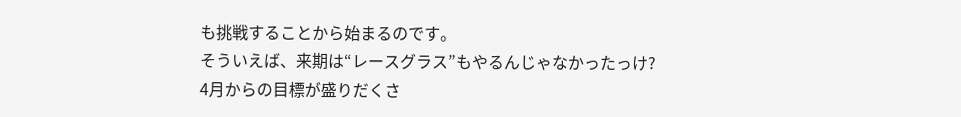も挑戦することから始まるのです。
そういえば、来期は“レースグラス”もやるんじゃなかったっけ?
4月からの目標が盛りだくさ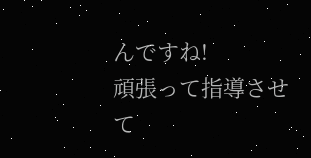んですね!
頑張って指導させて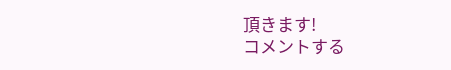頂きます!
コメントする